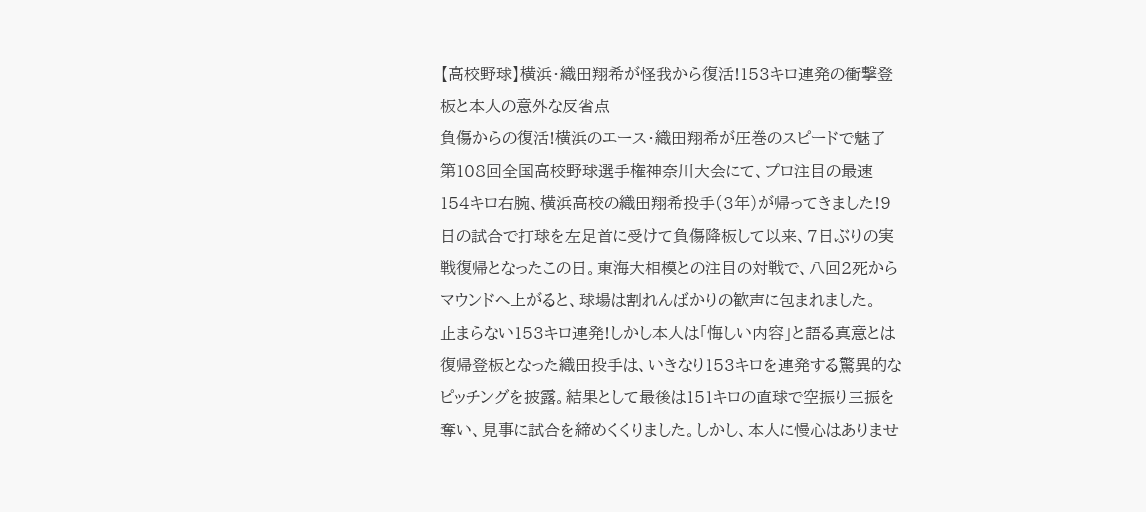【高校野球】横浜・織田翔希が怪我から復活!153キロ連発の衝撃登板と本人の意外な反省点
負傷からの復活!横浜のエース・織田翔希が圧巻のスピードで魅了
第108回全国高校野球選手権神奈川大会にて、プロ注目の最速154キロ右腕、横浜高校の織田翔希投手(3年)が帰ってきました!9日の試合で打球を左足首に受けて負傷降板して以来、7日ぶりの実戦復帰となったこの日。東海大相模との注目の対戦で、八回2死からマウンドへ上がると、球場は割れんばかりの歓声に包まれました。
止まらない153キロ連発!しかし本人は「悔しい内容」と語る真意とは
復帰登板となった織田投手は、いきなり153キロを連発する驚異的なピッチングを披露。結果として最後は151キロの直球で空振り三振を奪い、見事に試合を締めくくりました。しかし、本人に慢心はありませ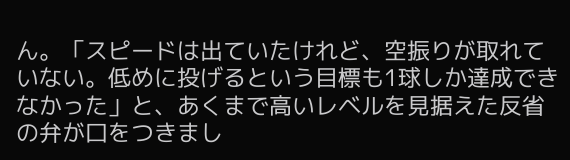ん。「スピードは出ていたけれど、空振りが取れていない。低めに投げるという目標も1球しか達成できなかった」と、あくまで高いレベルを見据えた反省の弁が口をつきまし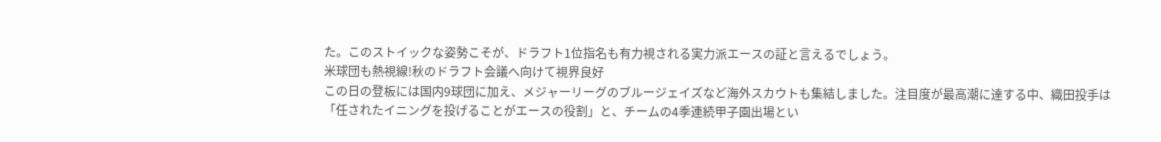た。このストイックな姿勢こそが、ドラフト1位指名も有力視される実力派エースの証と言えるでしょう。
米球団も熱視線!秋のドラフト会議へ向けて視界良好
この日の登板には国内9球団に加え、メジャーリーグのブルージェイズなど海外スカウトも集結しました。注目度が最高潮に達する中、織田投手は「任されたイニングを投げることがエースの役割」と、チームの4季連続甲子園出場とい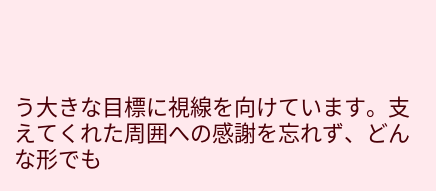う大きな目標に視線を向けています。支えてくれた周囲への感謝を忘れず、どんな形でも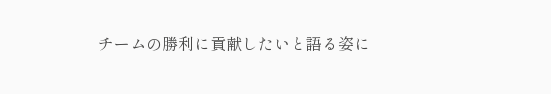チームの勝利に貢献したいと語る姿に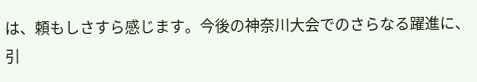は、頼もしさすら感じます。今後の神奈川大会でのさらなる躍進に、引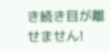き続き目が離せません!